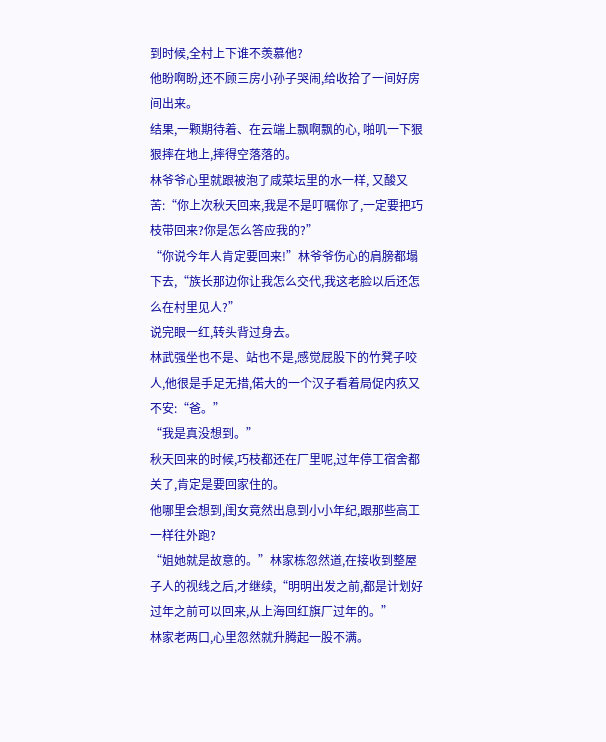到时候,全村上下谁不羡慕他?
他盼啊盼,还不顾三房小孙子哭闹,给收拾了一间好房间出来。
结果,一颗期待着、在云端上飘啊飘的心, 啪叽一下狠狠摔在地上,摔得空落落的。
林爷爷心里就跟被泡了咸菜坛里的水一样, 又酸又苦:“你上次秋天回来,我是不是叮嘱你了,一定要把巧枝带回来?你是怎么答应我的?”
“你说今年人肯定要回来!”林爷爷伤心的肩膀都塌下去,“族长那边你让我怎么交代,我这老脸以后还怎么在村里见人?”
说完眼一红,转头背过身去。
林武强坐也不是、站也不是,感觉屁股下的竹凳子咬人,他很是手足无措,偌大的一个汉子看着局促内疚又不安:“爸。”
“我是真没想到。”
秋天回来的时候,巧枝都还在厂里呢,过年停工宿舍都关了,肯定是要回家住的。
他哪里会想到,闺女竟然出息到小小年纪,跟那些高工一样往外跑?
“姐她就是故意的。”林家栋忽然道,在接收到整屋子人的视线之后,才继续,“明明出发之前,都是计划好过年之前可以回来,从上海回红旗厂过年的。”
林家老两口,心里忽然就升腾起一股不满。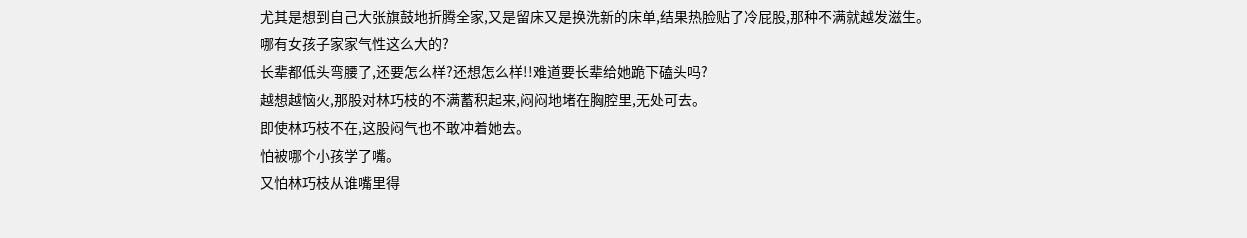尤其是想到自己大张旗鼓地折腾全家,又是留床又是换洗新的床单,结果热脸贴了冷屁股,那种不满就越发滋生。
哪有女孩子家家气性这么大的?
长辈都低头弯腰了,还要怎么样?还想怎么样!!难道要长辈给她跪下磕头吗?
越想越恼火,那股对林巧枝的不满蓄积起来,闷闷地堵在胸腔里,无处可去。
即使林巧枝不在,这股闷气也不敢冲着她去。
怕被哪个小孩学了嘴。
又怕林巧枝从谁嘴里得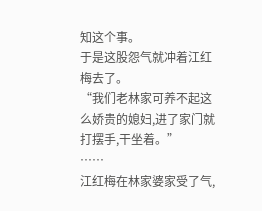知这个事。
于是这股怨气就冲着江红梅去了。
“我们老林家可养不起这么娇贵的媳妇,进了家门就打摆手,干坐着。”
……
江红梅在林家婆家受了气,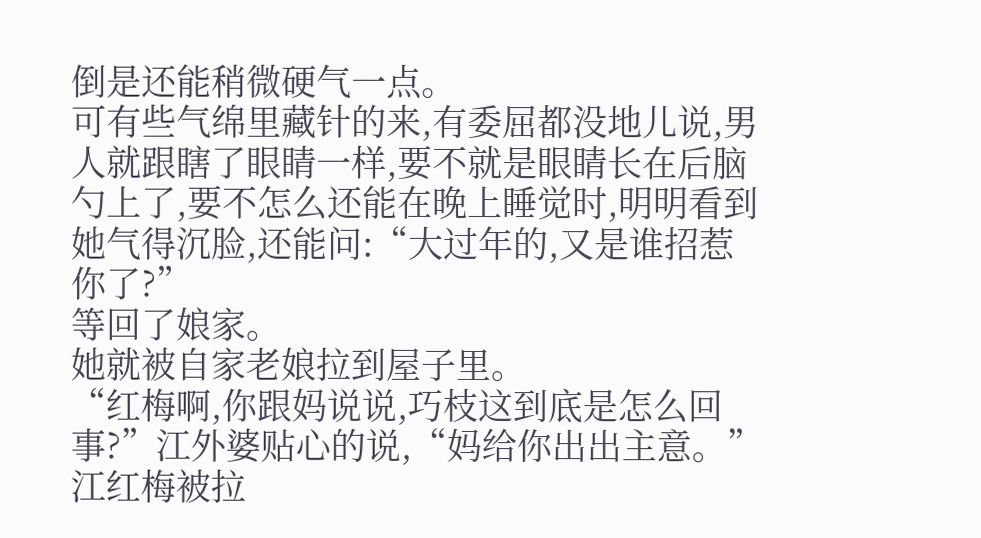倒是还能稍微硬气一点。
可有些气绵里藏针的来,有委屈都没地儿说,男人就跟瞎了眼睛一样,要不就是眼睛长在后脑勺上了,要不怎么还能在晚上睡觉时,明明看到她气得沉脸,还能问:“大过年的,又是谁招惹你了?”
等回了娘家。
她就被自家老娘拉到屋子里。
“红梅啊,你跟妈说说,巧枝这到底是怎么回事?”江外婆贴心的说,“妈给你出出主意。”
江红梅被拉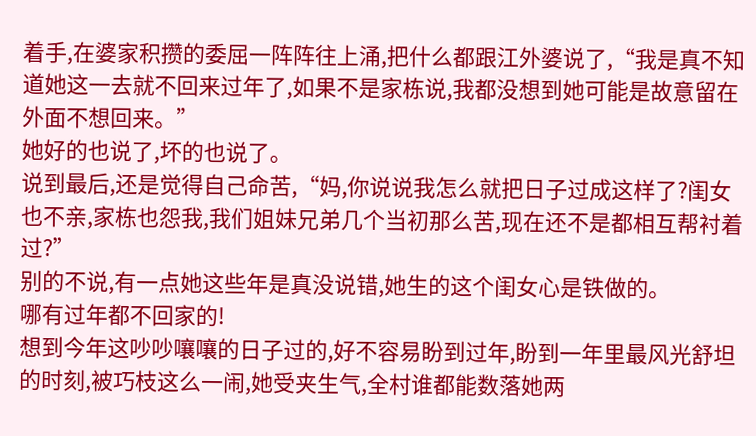着手,在婆家积攒的委屈一阵阵往上涌,把什么都跟江外婆说了,“我是真不知道她这一去就不回来过年了,如果不是家栋说,我都没想到她可能是故意留在外面不想回来。”
她好的也说了,坏的也说了。
说到最后,还是觉得自己命苦,“妈,你说说我怎么就把日子过成这样了?闺女也不亲,家栋也怨我,我们姐妹兄弟几个当初那么苦,现在还不是都相互帮衬着过?”
别的不说,有一点她这些年是真没说错,她生的这个闺女心是铁做的。
哪有过年都不回家的!
想到今年这吵吵嚷嚷的日子过的,好不容易盼到过年,盼到一年里最风光舒坦的时刻,被巧枝这么一闹,她受夹生气,全村谁都能数落她两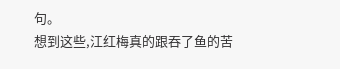句。
想到这些,江红梅真的跟吞了鱼的苦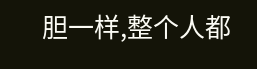胆一样,整个人都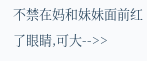不禁在妈和妹妹面前红了眼睛,可大-->>